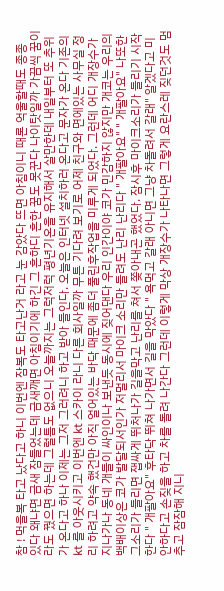참 ! 먹을복 타고 났다고 하니 이번엔 잠복도 타고난거 라고 눈 감았다 뜨면 아침이니 때론 억울할때도 종종 있다 왜냐면 금새 잠들었는데 금새깨면 아침이기에 하긴 그 흔하디 흔한 꿈도 못꾼다 나이탓일까 가끔씩 꿈이라도 꿨으면 하는데 그럴틈도 없으니 오늘까지는 그럭저럭 평년기온을 유지해서 살만한데 내일부터 또 추위가 온다고 하나 이제는 그저 그러려니 하고 받아 들인다. 오늘은 인터넷 설치하러 온다고 문자가 온다 기존의kt 를 아웃시키고 이번엔 kt 스카이 라니 다른 회사일까 무튼 기다려 보기로 어제 친구와 면에있는 사무실 정리 하려고 약속 했건만 아직 얼어있는 바닥 때문에 좀더 풀린후작업을 미루게 되었다. 그런데 어디 개장수가 지나가나 동네 개들이 싸인이나 보낸듯 동시에 짖어댄다 우리 인간이야 코가 민감하지 않지만 개코는 우리의 백배이상은 코가 발달되서인가 저멀리서 마이크 소리만 들려도 난리 난리다 " 개팔아요" " 개팔아요" 나또한 그소리가 들리면 잽싸게 뛰처나가 길을막고 난리를 쳐서 쫒아내곤 했었다. 잠시후 마이크소리가 들리기 시작한다 " 개팔아요" 후타닥 뛰쳐 나가면서 길을 막았다 " 욕먹고 갈래 아니면 그냥 차돌려서 갈래" 알겠다고 미안하다고 손짖을 하고 차를 돌려 나간다 그런데 이렇게 막상 개장수가 나타나면 그렇게 요란스레 짖던것도 멈추고 잠잠해 지니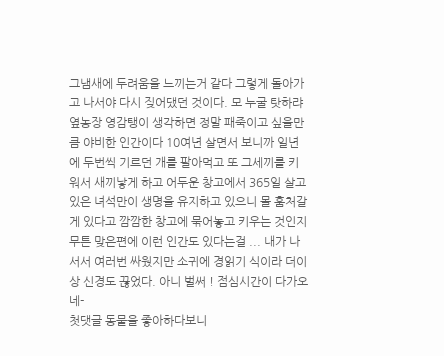그냄새에 두려움을 느끼는거 같다 그렇게 돌아가고 나서야 다시 짖어댔던 것이다. 모 누굴 탓하랴 옆농장 영감탱이 생각하면 정말 패죽이고 싶을만큼 야비한 인간이다 10여년 살면서 보니까 일년에 두번씩 기르던 개를 팔아먹고 또 그세끼를 키워서 새끼낳게 하고 어두운 창고에서 365일 살고 있은 녀석만이 생명을 유지하고 있으니 몰 훔처갈게 있다고 깜깜한 창고에 묶어놓고 키우는 것인지 무튼 맞은편에 이런 인간도 있다는걸 ... 내가 나서서 여러번 싸웠지만 소귀에 경읽기 식이라 더이상 신경도 끊었다. 아니 벌써 ! 점심시간이 다가오네-
첫댓글 동물을 좋아하다보니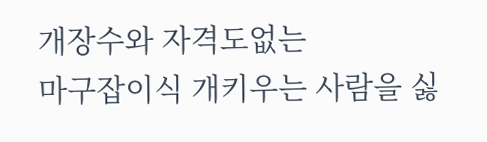개장수와 자격도없는
마구잡이식 개키우는 사람을 싫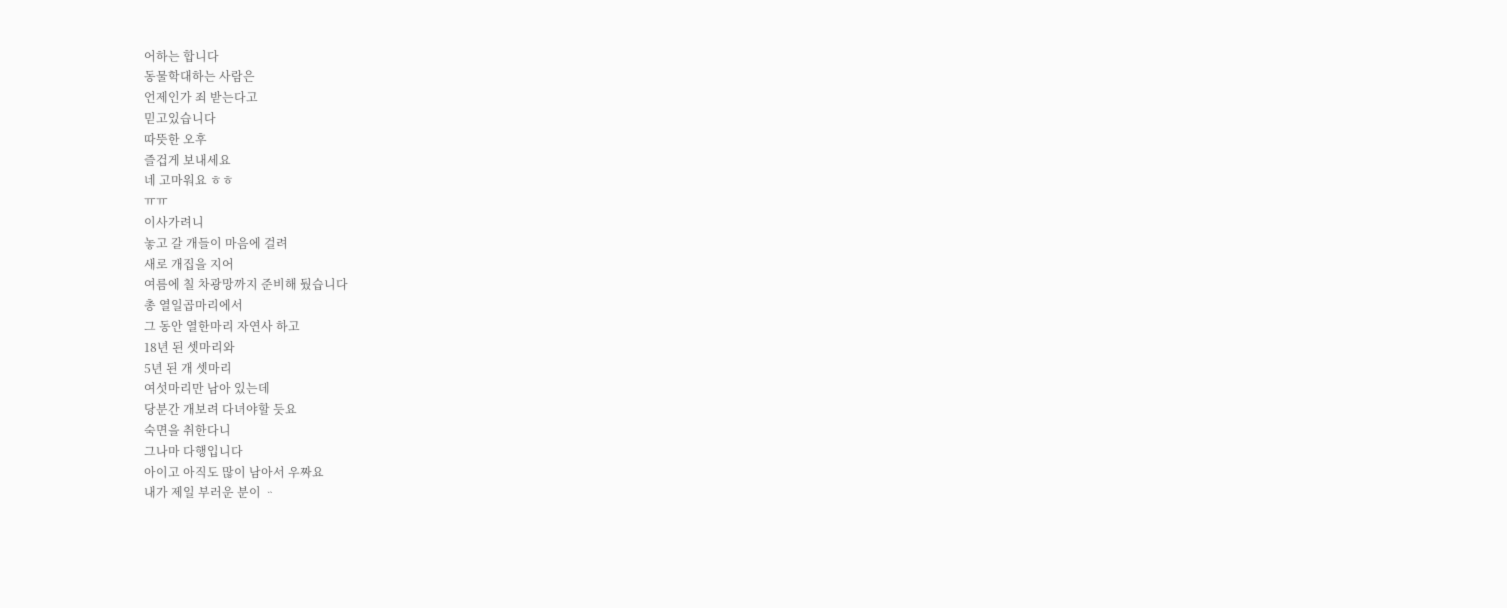어하는 합니다
동물학대하는 사람은
언제인가 죄 받는다고
믿고있습니다
따뜻한 오후
즐겁게 보내세요
네 고마워요 ㅎㅎ
ㅠㅠ
이사가려니
놓고 갈 개들이 마음에 걸려
새로 개집을 지어
여름에 칠 차광망까지 준비해 뒀습니다
총 열일곱마리에서
그 동안 열한마리 자연사 하고
18년 된 셋마리와
5년 된 개 셋마리
여섯마리만 남아 있는데
당분간 개보려 다녀야할 듯요
숙면을 취한다니
그나마 다행입니다
아이고 아직도 많이 남아서 우짜요
내가 제일 부러운 분이 ᆢ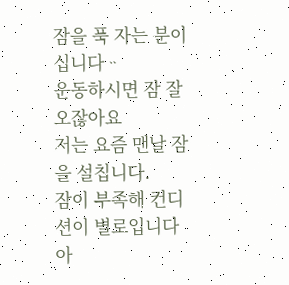잠을 푹 자는 분이십니다ᆢ
운동하시면 잠 잘오잖아요
저는 요즘 맨날 잠을 설칩니다.
잠이 부족해 컨디션이 별로입니다
아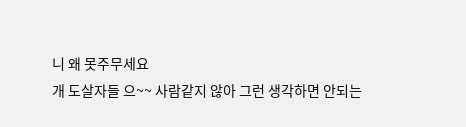니 왜 못주무세요
개 도살자들 으~~ 사람같지 않아 그런 생각하면 안되는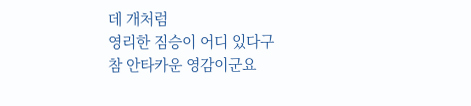데 개처럼
영리한 짐승이 어디 있다구
참 안타카운 영감이군요